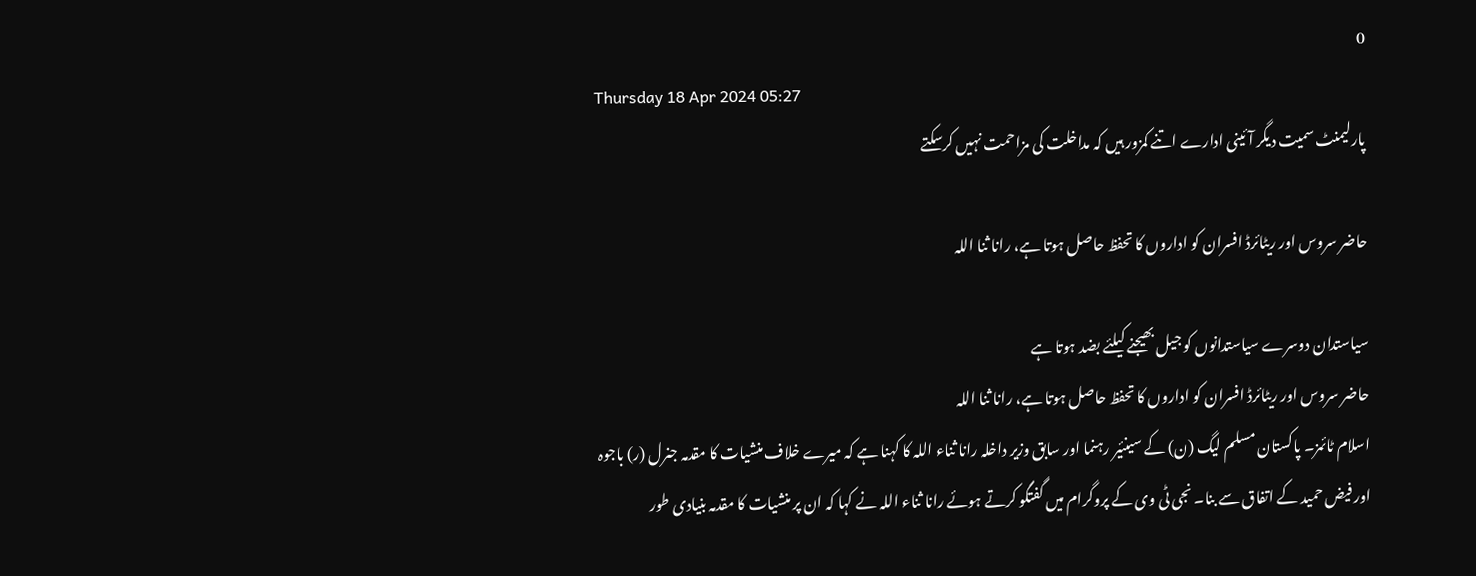0
Thursday 18 Apr 2024 05:27
پارلیمنٹ سمیت دیگر آئینی ادارے اتنے کمزور ہیں کہ مداخلت کی مزاحمت نہیں کرسکتے

حاضر سروس اور ریٹائرڈ افسران کو اداروں کا تحفظ حاصل ہوتا ہے، رانا ثنا اللہ

سیاستدان دوسرے سیاستدانوں کو جیل بھیجنے کیلئے بضد ہوتا ہے
حاضر سروس اور ریٹائرڈ افسران کو اداروں کا تحفظ حاصل ہوتا ہے، رانا ثنا اللہ
اسلام ٹائمز۔ پاکستان مسلم لیگ (ن) کے سینئیر رہنما اور سابق وزیر داخلہ رانا ثناء اللہ کا کہنا ہے کہ میرے خلاف منشیات کا مقدمہ جنرل (ر) باجوہ اور فیض حمید کے اتفاق سے بنا۔ نجی ٹی وی کے پروگرام میں گفتگو کرتے ہوئے رانا ثناء اللہ نے کہا کہ ان پر منشیات کا مقدمہ بنیادی طور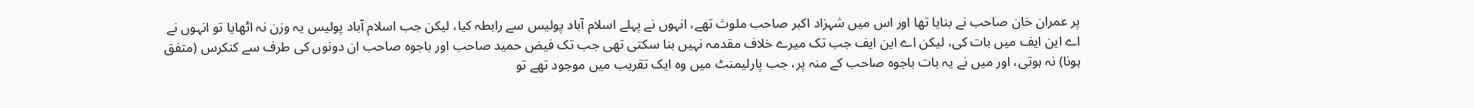پر عمران خان صاحب نے بنایا تھا اور اس میں شہزاد اکبر صاحب ملوث تھے، انہوں نے پہلے اسلام آباد پولیس سے رابطہ کیا، لیکن جب اسلام آباد پولیس یہ وزن نہ اٹھایا تو انہوں نے اے این ایف میں بات کی، لیکن اے این ایف جب تک میرے خلاف مقدمہ نہیں بنا سکتی تھی جب تک فیض حمید صاحب اور باجوہ صاحب ان دونوں کی طرف سے کنکرس (متفق ہونا) نہ ہوتی، اور میں نے یہ بات باجوہ صاحب کے منہ پر، جب پارلیمنٹ میں وہ ایک تقریب میں موجود تھے تو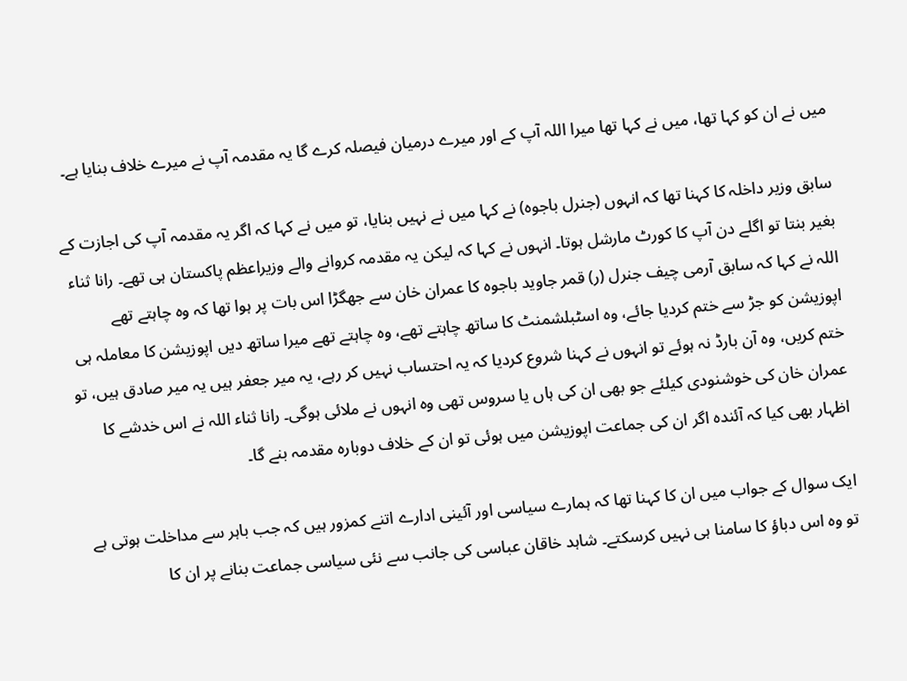میں نے ان کو کہا تھا، میں نے کہا تھا میرا اللہ آپ کے اور میرے درمیان فیصلہ کرے گا یہ مقدمہ آپ نے میرے خلاف بنایا ہے۔

سابق وزیر داخلہ کا کہنا تھا کہ انہوں (جنرل باجوہ) نے کہا میں نے نہیں بنایا، تو میں نے کہا کہ اگر یہ مقدمہ آپ کی اجازت کے بغیر بنتا تو اگلے دن آپ کا کورٹ مارشل ہوتا۔ انہوں نے کہا کہ لیکن یہ مقدمہ کروانے والے وزیراعظم پاکستان ہی تھے۔ رانا ثناء اللہ نے کہا کہ سابق آرمی چیف جنرل (ر) قمر جاوید باجوہ کا عمران خان سے جھگڑا اس بات پر ہوا تھا کہ وہ چاہتے تھے اپوزیشن کو جڑ سے ختم کردیا جائے، وہ اسٹبلشمنٹ کا ساتھ چاہتے تھے، وہ چاہتے تھے میرا ساتھ دیں اپوزیشن کا معاملہ ہی ختم کریں، وہ آن بارڈ نہ ہوئے تو انہوں نے کہنا شروع کردیا کہ یہ احتساب نہیں کر رہے، یہ میر جعفر ہیں یہ میر صادق ہیں، تو عمران خان کی خوشنودی کیلئے جو بھی ان کی ہاں یا سروس تھی وہ انہوں نے ملائی ہوگی۔ رانا ثناء اللہ نے اس خدشے کا اظہار بھی کیا کہ آئندہ اگر ان کی جماعت اپوزیشن میں ہوئی تو ان کے خلاف دوبارہ مقدمہ بنے گا۔

ایک سوال کے جواب میں ان کا کہنا تھا کہ ہمارے سیاسی اور آئینی ادارے اتنے کمزور ہیں کہ جب باہر سے مداخلت ہوتی ہے تو وہ اس دباؤ کا سامنا ہی نہیں کرسکتے۔ شاہد خاقان عباسی کی جانب سے نئی سیاسی جماعت بنانے پر ان کا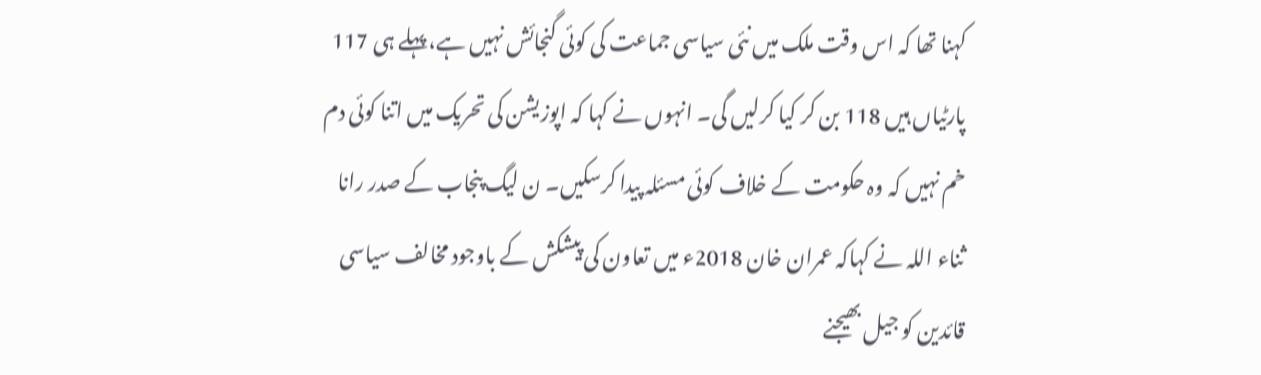کہنا تھا کہ اس وقت ملک میں نئی سیاسی جماعت کی کوئی گنجائش نہیں ہے، پہلے ہی 117 پارٹیاں ہیں 118 بن کر کیا کرلیں گی۔ انہوں نے کہا کہ اپوزیشن کی تحریک میں اتنا کوئی دم خم نہیں کہ وہ حکومت کے خلاف کوئی مسئلہ پیدا کرسکیں۔ ن لیگ پنجاب کے صدر رانا ثناء اللہ نے کہاکہ عمران خان 2018ء میں تعاون کی پیشکش کے باوجود مخالف سیاسی قائدین کو جیل بھیجنے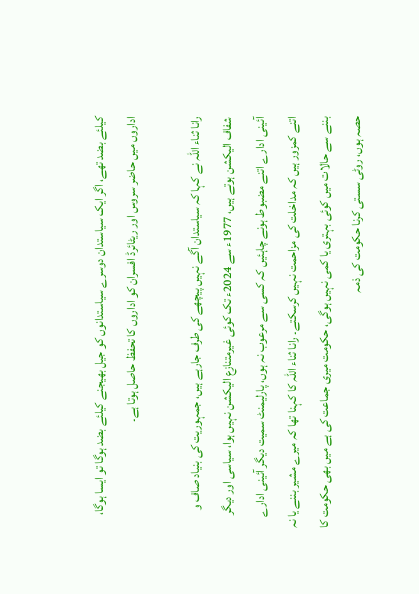کیلئے بضد تھے، اگر ایک سیاستدان دوسرے سیاستدانوں کو جیل بھیجنے کیلئے بضد ہوگا تو ایسا ہوگا، اداروں میں حاضر سروس اور ریٹائرڈ افسران کو اداروں کا تحفظ حاصل ہوتا ہے۔

رانا ثناء اللہ نے کہا کہ سیاستدان آگے نہیں پیچھے کی طرف جارہے ہیں، جمہوریت کی بنیاد صاف و شفاف الیکشن ہوتے ہیں، 1977ء سے 2024ء تک کوئی غیرمتنازع الیکشن نہیں ہوا، سیاسی اور دیگر آئینی ادارے اتنے مضبوط ہونے چاہئیں کہ کسی سے مرعوب نہ ہوں، پارلیمنٹ سمیت دیگر آئینی ادارے اتنے کمزور ہیں کہ مداخلت کی مزاحمت نہیں کرسکتے۔ رانا ثناء اللہ کا کہنا تھا کہ میرے مشیر بننے یا نہ بننے سے حالات میں کوئی بہتری یا کمی نہیں ہوگی، حکومت میری جماعت کی ہے میں بھی حکومت کا حصہ ہوں، روٹی سستی کرنا حکومت کی ذمہ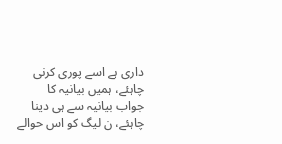داری ہے اسے پوری کرنی چاہئے، ہمیں بیانیہ کا جواب بیانیہ سے ہی دینا چاہئے، ن لیگ کو اس حوالے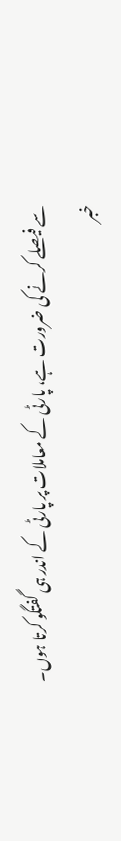سے فیصلے کرنے کی ضرورت ہے، پارٹی کے معاملات پر پارٹی کے اندر ہی گفتگو کرتا ہوں۔
خبر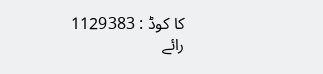کا کوڈ : 1129383
رائے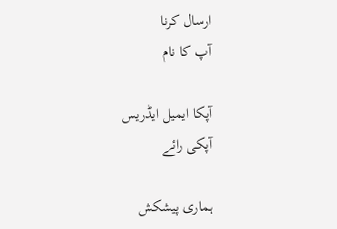ارسال کرنا
آپ کا نام

آپکا ایمیل ایڈریس
آپکی رائے

ہماری پیشکش